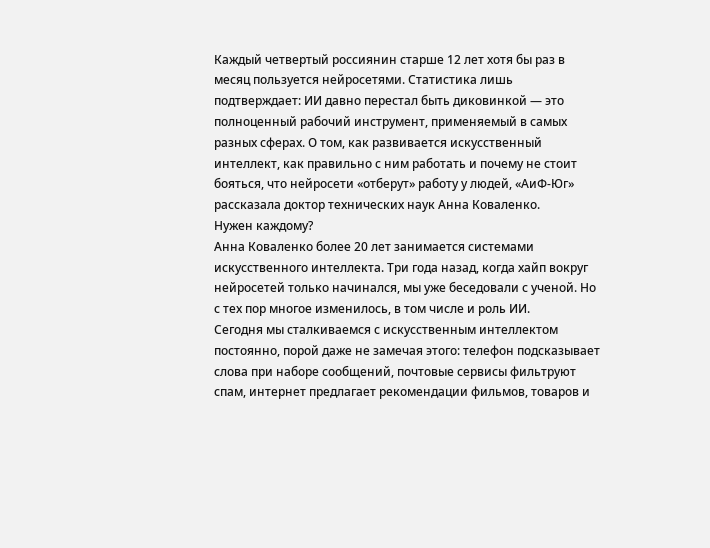Каждый четвертый россиянин старше 12 лет хотя бы раз в месяц пользуется нейросетями. Статистика лишь подтверждает: ИИ давно перестал быть диковинкой — это полноценный рабочий инструмент, применяемый в самых разных сферах. О том, как развивается искусственный интеллект, как правильно с ним работать и почему не стоит бояться, что нейросети «отберут» работу у людей, «АиФ-Юг» рассказала доктор технических наук Анна Коваленко.
Нужен каждому?
Анна Коваленко более 20 лет занимается системами искусственного интеллекта. Три года назад, когда хайп вокруг нейросетей только начинался, мы уже беседовали с ученой. Но с тех пор многое изменилось, в том числе и роль ИИ.
Сегодня мы сталкиваемся с искусственным интеллектом постоянно, порой даже не замечая этого: телефон подсказывает слова при наборе сообщений, почтовые сервисы фильтруют спам, интернет предлагает рекомендации фильмов, товаров и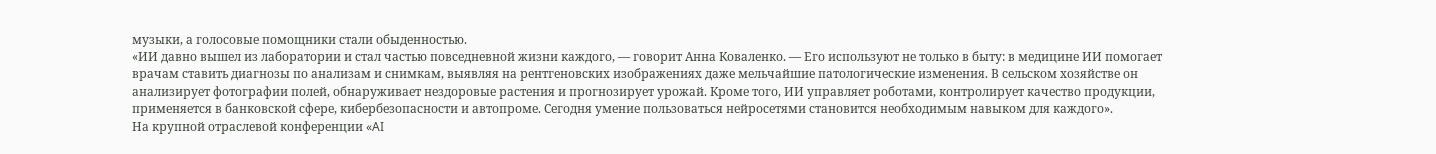музыки, а голосовые помощники стали обыденностью.
«ИИ давно вышел из лаборатории и стал частью повседневной жизни каждого, — говорит Анна Коваленко. — Его используют не только в быту: в медицине ИИ помогает врачам ставить диагнозы по анализам и снимкам, выявляя на рентгеновских изображениях даже мельчайшие патологические изменения. В сельском хозяйстве он анализирует фотографии полей, обнаруживает нездоровые растения и прогнозирует урожай. Кроме того, ИИ управляет роботами, контролирует качество продукции, применяется в банковской сфере, кибербезопасности и автопроме. Сегодня умение пользоваться нейросетями становится необходимым навыком для каждого».
На крупной отраслевой конференции «AI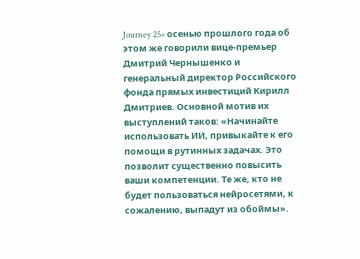Journey 25» осенью прошлого года об этом же говорили вице-премьер Дмитрий Чернышенко и генеральный директор Российского фонда прямых инвестиций Кирилл Дмитриев. Основной мотив их выступлений таков: «Начинайте использовать ИИ, привыкайте к его помощи в рутинных задачах. Это позволит существенно повысить ваши компетенции. Те же, кто не будет пользоваться нейросетями, к сожалению, выпадут из обоймы».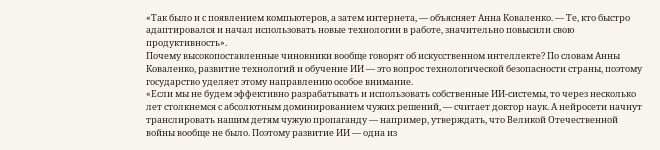«Так было и с появлением компьютеров, а затем интернета, — объясняет Анна Коваленко. — Те, кто быстро адаптировался и начал использовать новые технологии в работе, значительно повысили свою продуктивность».
Почему высокопоставленные чиновники вообще говорят об искусственном интеллекте? По словам Анны Коваленко, развитие технологий и обучение ИИ — это вопрос технологической безопасности страны, поэтому государство уделяет этому направлению особое внимание.
«Если мы не будем эффективно разрабатывать и использовать собственные ИИ-системы, то через несколько лет столкнемся с абсолютным доминированием чужих решений, — считает доктор наук. А нейросети начнут транслировать нашим детям чужую пропаганду — например, утверждать, что Великой Отечественной войны вообще не было. Поэтому развитие ИИ — одна из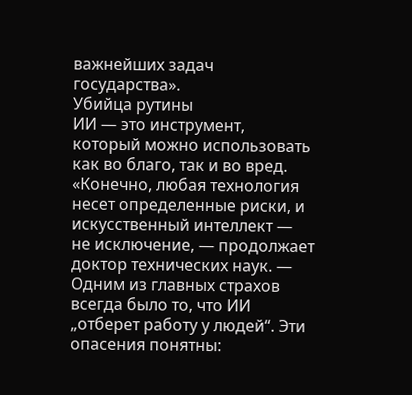важнейших задач государства».
Убийца рутины
ИИ — это инструмент, который можно использовать как во благо, так и во вред.
«Конечно, любая технология несет определенные риски, и искусственный интеллект — не исключение, — продолжает доктор технических наук. — Одним из главных страхов всегда было то, что ИИ „отберет работу у людей“. Эти опасения понятны: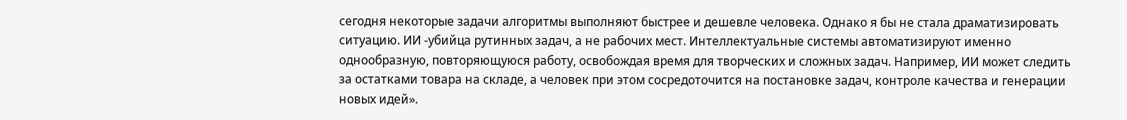сегодня некоторые задачи алгоритмы выполняют быстрее и дешевле человека. Однако я бы не стала драматизировать ситуацию. ИИ -убийца рутинных задач, а не рабочих мест. Интеллектуальные системы автоматизируют именно однообразную, повторяющуюся работу, освобождая время для творческих и сложных задач. Например, ИИ может следить за остатками товара на складе, а человек при этом сосредоточится на постановке задач, контроле качества и генерации новых идей».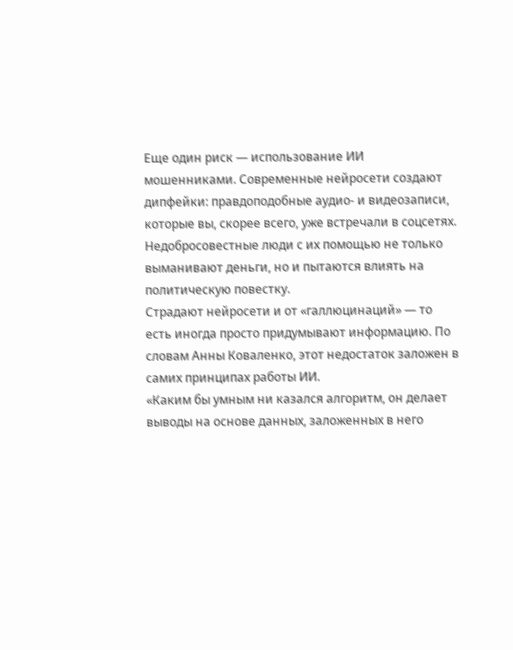Еще один риск — использование ИИ мошенниками. Современные нейросети создают дипфейки: правдоподобные аудио- и видеозаписи, которые вы, скорее всего, уже встречали в соцсетях. Недобросовестные люди с их помощью не только выманивают деньги, но и пытаются влиять на политическую повестку.
Страдают нейросети и от «галлюцинаций» — то есть иногда просто придумывают информацию. По словам Анны Коваленко, этот недостаток заложен в самих принципах работы ИИ.
«Каким бы умным ни казался алгоритм, он делает выводы на основе данных, заложенных в него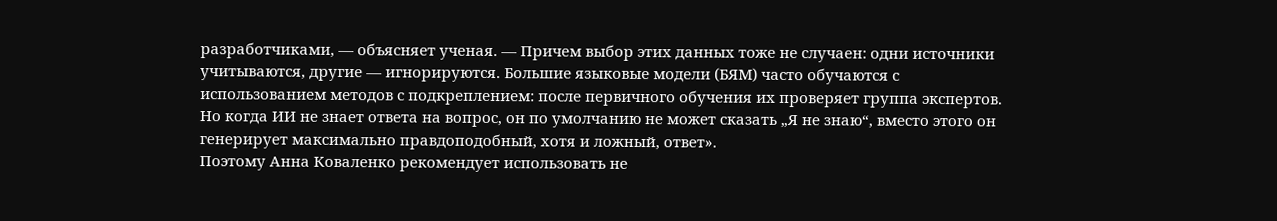разработчиками, — объясняет ученая. — Причем выбор этих данных тоже не случаен: одни источники учитываются, другие — игнорируются. Большие языковые модели (БЯМ) часто обучаются с использованием методов с подкреплением: после первичного обучения их проверяет группа экспертов. Но когда ИИ не знает ответа на вопрос, он по умолчанию не может сказать „Я не знаю“, вместо этого он генерирует максимально правдоподобный, хотя и ложный, ответ».
Поэтому Анна Коваленко рекомендует использовать не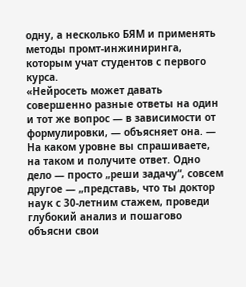одну, а несколько БЯМ и применять методы промт-инжиниринга, которым учат студентов с первого курса.
«Нейросеть может давать совершенно разные ответы на один и тот же вопрос — в зависимости от формулировки, — объясняет она. — На каком уровне вы спрашиваете, на таком и получите ответ. Одно дело — просто „реши задачу“, совсем другое — „представь, что ты доктор наук с 30-летним стажем, проведи глубокий анализ и пошагово объясни свои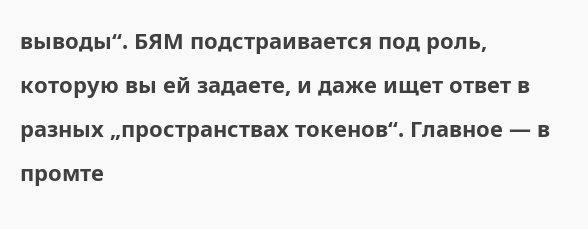выводы“. БЯМ подстраивается под роль, которую вы ей задаете, и даже ищет ответ в разных „пространствах токенов“. Главное — в промте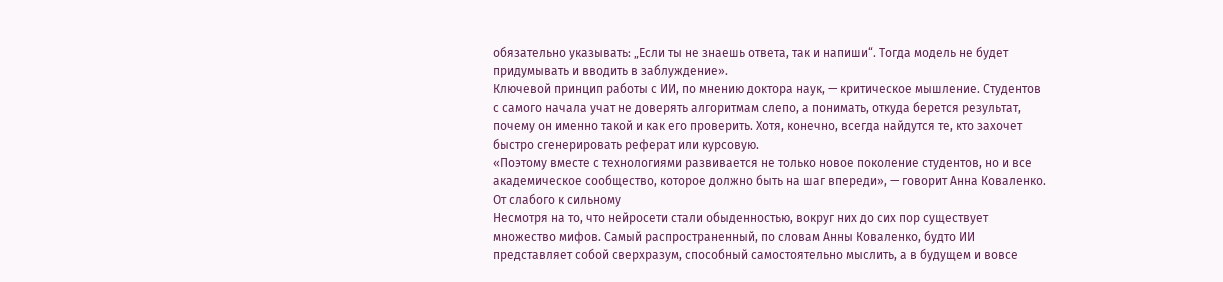обязательно указывать: „Если ты не знаешь ответа, так и напиши“. Тогда модель не будет придумывать и вводить в заблуждение».
Ключевой принцип работы с ИИ, по мнению доктора наук, — критическое мышление. Студентов с самого начала учат не доверять алгоритмам слепо, а понимать, откуда берется результат, почему он именно такой и как его проверить. Хотя, конечно, всегда найдутся те, кто захочет быстро сгенерировать реферат или курсовую.
«Поэтому вместе с технологиями развивается не только новое поколение студентов, но и все академическое сообщество, которое должно быть на шаг впереди», — говорит Анна Коваленко.
От слабого к сильному
Несмотря на то, что нейросети стали обыденностью, вокруг них до сих пор существует множество мифов. Самый распространенный, по словам Анны Коваленко, будто ИИ представляет собой сверхразум, способный самостоятельно мыслить, а в будущем и вовсе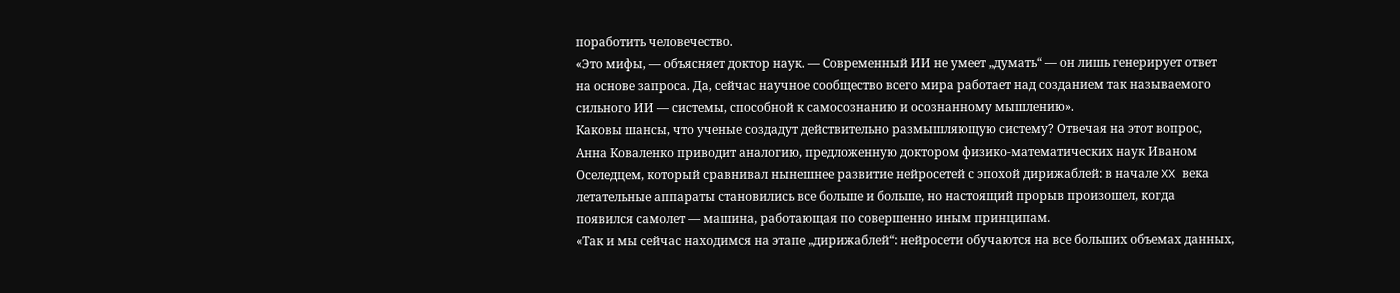поработить человечество.
«Это мифы, — объясняет доктор наук. — Современный ИИ не умеет „думать“ — он лишь генерирует ответ на основе запроса. Да, сейчас научное сообщество всего мира работает над созданием так называемого сильного ИИ — системы, способной к самосознанию и осознанному мышлению».
Каковы шансы, что ученые создадут действительно размышляющую систему? Отвечая на этот вопрос, Анна Коваленко приводит аналогию, предложенную доктором физико-математических наук Иваном Оселедцем, который сравнивал нынешнее развитие нейросетей с эпохой дирижаблей: в начале XX века летательные аппараты становились все больше и больше, но настоящий прорыв произошел, когда появился самолет — машина, работающая по совершенно иным принципам.
«Так и мы сейчас находимся на этапе „дирижаблей“: нейросети обучаются на все больших объемах данных,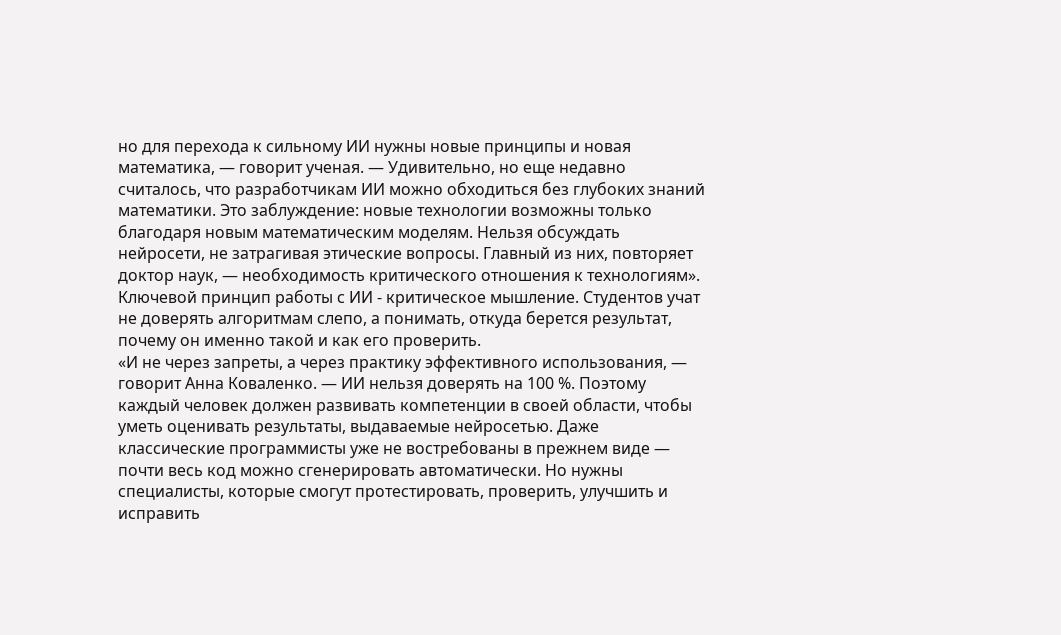но для перехода к сильному ИИ нужны новые принципы и новая математика, — говорит ученая. — Удивительно, но еще недавно считалось, что разработчикам ИИ можно обходиться без глубоких знаний математики. Это заблуждение: новые технологии возможны только благодаря новым математическим моделям. Нельзя обсуждать нейросети, не затрагивая этические вопросы. Главный из них, повторяет доктор наук, — необходимость критического отношения к технологиям».
Ключевой принцип работы с ИИ - критическое мышление. Студентов учат не доверять алгоритмам слепо, а понимать, откуда берется результат, почему он именно такой и как его проверить.
«И не через запреты, а через практику эффективного использования, — говорит Анна Коваленко. — ИИ нельзя доверять на 100 %. Поэтому каждый человек должен развивать компетенции в своей области, чтобы уметь оценивать результаты, выдаваемые нейросетью. Даже классические программисты уже не востребованы в прежнем виде — почти весь код можно сгенерировать автоматически. Но нужны специалисты, которые смогут протестировать, проверить, улучшить и исправить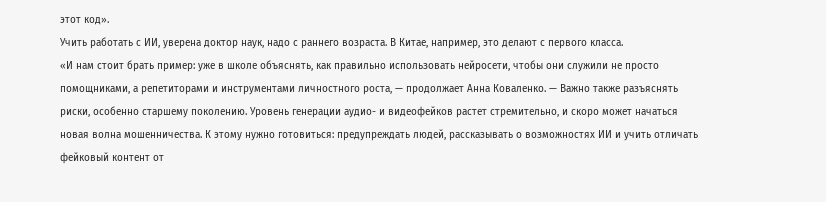этот код».
Учить работать с ИИ, уверена доктор наук, надо с раннего возраста. В Китае, например, это делают с первого класса.
«И нам стоит брать пример: уже в школе объяснять, как правильно использовать нейросети, чтобы они служили не просто помощниками, а репетиторами и инструментами личностного роста, — продолжает Анна Коваленко. — Важно также разъяснять риски, особенно старшему поколению. Уровень генерации аудио- и видеофейков растет стремительно, и скоро может начаться новая волна мошенничества. К этому нужно готовиться: предупреждать людей, рассказывать о возможностях ИИ и учить отличать фейковый контент от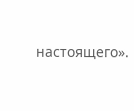настоящего».